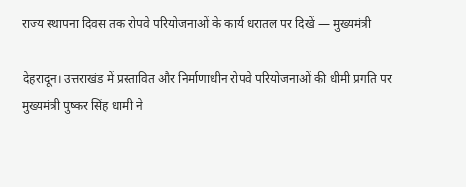राज्य स्थापना दिवस तक रोपवे परियोजनाओं के कार्य धरातल पर दिखें — मुख्यमंत्री

देहरादून। उत्तराखंड में प्रस्तावित और निर्माणाधीन रोपवे परियोजनाओं की धीमी प्रगति पर मुख्यमंत्री पुष्कर सिंह धामी ने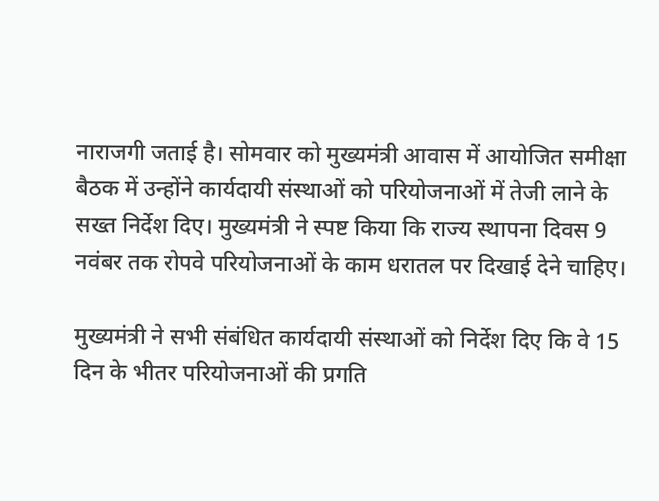नाराजगी जताई है। सोमवार को मुख्यमंत्री आवास में आयोजित समीक्षा बैठक में उन्होंने कार्यदायी संस्थाओं को परियोजनाओं में तेजी लाने के सख्त निर्देश दिए। मुख्यमंत्री ने स्पष्ट किया कि राज्य स्थापना दिवस 9 नवंबर तक रोपवे परियोजनाओं के काम धरातल पर दिखाई देने चाहिए।

मुख्यमंत्री ने सभी संबंधित कार्यदायी संस्थाओं को निर्देश दिए कि वे 15 दिन के भीतर परियोजनाओं की प्रगति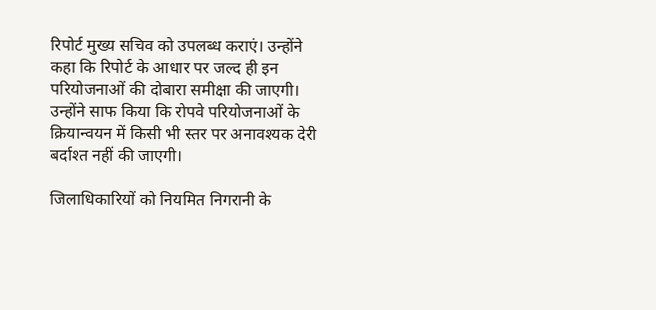रिपोर्ट मुख्य सचिव को उपलब्ध कराएं। उन्होंने कहा कि रिपोर्ट के आधार पर जल्द ही इन परियोजनाओं की दोबारा समीक्षा की जाएगी। उन्होंने साफ किया कि रोपवे परियोजनाओं के क्रियान्वयन में किसी भी स्तर पर अनावश्यक देरी बर्दाश्त नहीं की जाएगी।

जिलाधिकारियों को नियमित निगरानी के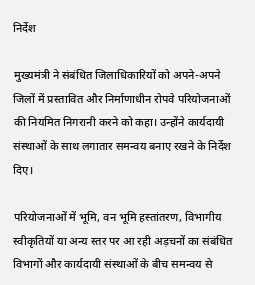निर्देश

मुख्यमंत्री ने संबंधित जिलाधिकारियों को अपने-अपने जिलों में प्रस्तावित और निर्माणाधीन रोपवे परियोजनाओं की नियमित निगरानी करने को कहा। उन्होंने कार्यदायी संस्थाओं के साथ लगातार समन्वय बनाए रखने के निर्देश दिए।

परियोजनाओं में भूमि, वन भूमि हस्तांतरण, विभागीय स्वीकृतियों या अन्य स्तर पर आ रही अड़चनों का संबंधित विभागों और कार्यदायी संस्थाओं के बीच समन्वय से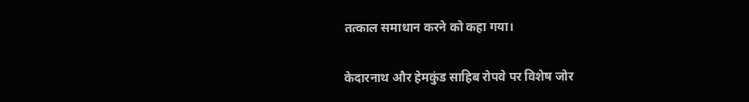तत्काल समाधान करने को कहा गया।

केदारनाथ और हेमकुंड साहिब रोपवे पर विशेष जोर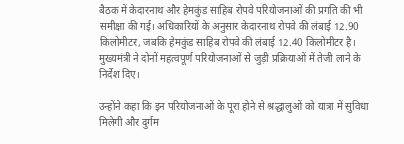बैठक में केदारनाथ और हेमकुंड साहिब रोपवे परियोजनाओं की प्रगति की भी समीक्षा की गई। अधिकारियों के अनुसार केदारनाथ रोपवे की लंबाई 12.90 किलोमीटर, जबकि हेमकुंड साहिब रोपवे की लंबाई 12.40 किलोमीटर है। मुख्यमंत्री ने दोनों महत्वपूर्ण परियोजनाओं से जुड़ी प्रक्रियाओं में तेजी लाने के निर्देश दिए।

उन्होंने कहा कि इन परियोजनाओं के पूरा होने से श्रद्धालुओं को यात्रा में सुविधा मिलेगी और दुर्गम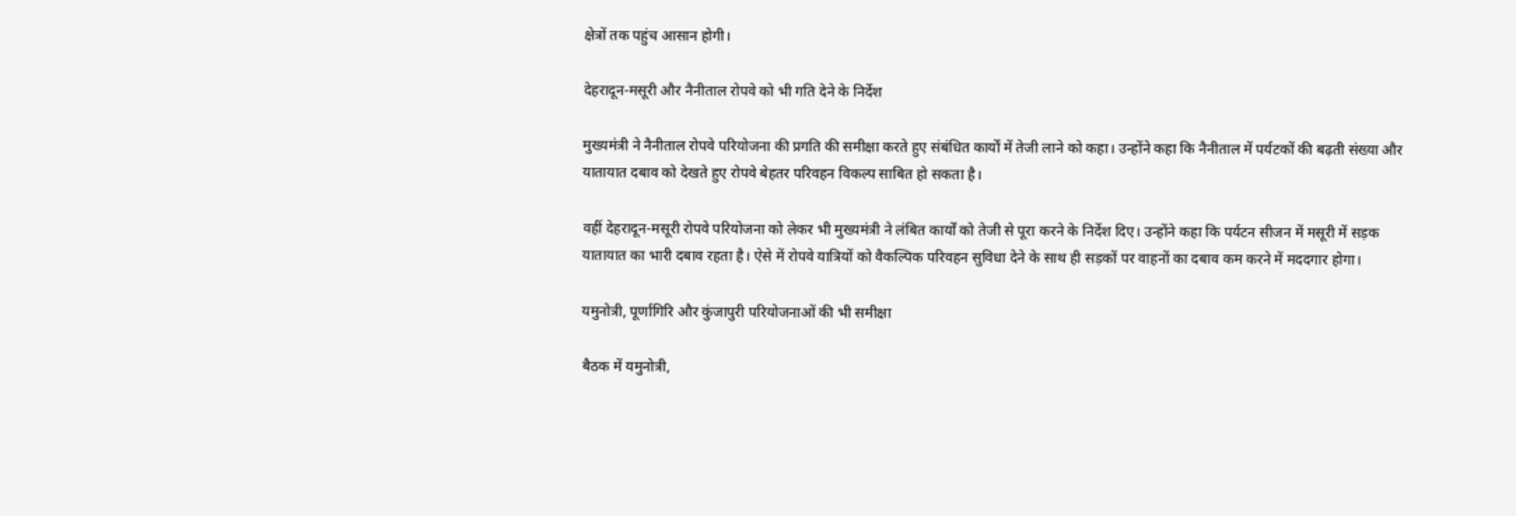क्षेत्रों तक पहुंच आसान होगी।

देहरादून-मसूरी और नैनीताल रोपवे को भी गति देने के निर्देश

मुख्यमंत्री ने नैनीताल रोपवे परियोजना की प्रगति की समीक्षा करते हुए संबंधित कार्यों में तेजी लाने को कहा। उन्होंने कहा कि नैनीताल में पर्यटकों की बढ़ती संख्या और यातायात दबाव को देखते हुए रोपवे बेहतर परिवहन विकल्प साबित हो सकता है।

वहीं देहरादून-मसूरी रोपवे परियोजना को लेकर भी मुख्यमंत्री ने लंबित कार्यों को तेजी से पूरा करने के निर्देश दिए। उन्होंने कहा कि पर्यटन सीजन में मसूरी में सड़क यातायात का भारी दबाव रहता है। ऐसे में रोपवे यात्रियों को वैकल्पिक परिवहन सुविधा देने के साथ ही सड़कों पर वाहनों का दबाव कम करने में मददगार होगा।

यमुनोत्री, पूर्णागिरि और कुंजापुरी परियोजनाओं की भी समीक्षा

बैठक में यमुनोत्री,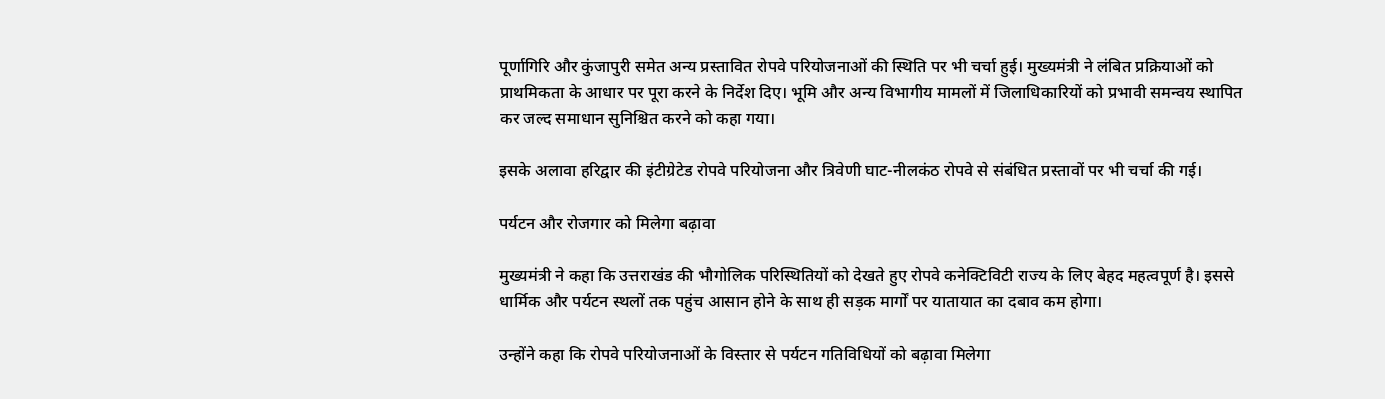पूर्णागिरि और कुंजापुरी समेत अन्य प्रस्तावित रोपवे परियोजनाओं की स्थिति पर भी चर्चा हुई। मुख्यमंत्री ने लंबित प्रक्रियाओं को प्राथमिकता के आधार पर पूरा करने के निर्देश दिए। भूमि और अन्य विभागीय मामलों में जिलाधिकारियों को प्रभावी समन्वय स्थापित कर जल्द समाधान सुनिश्चित करने को कहा गया।

इसके अलावा हरिद्वार की इंटीग्रेटेड रोपवे परियोजना और त्रिवेणी घाट-नीलकंठ रोपवे से संबंधित प्रस्तावों पर भी चर्चा की गई।

पर्यटन और रोजगार को मिलेगा बढ़ावा

मुख्यमंत्री ने कहा कि उत्तराखंड की भौगोलिक परिस्थितियों को देखते हुए रोपवे कनेक्टिविटी राज्य के लिए बेहद महत्वपूर्ण है। इससे धार्मिक और पर्यटन स्थलों तक पहुंच आसान होने के साथ ही सड़क मार्गों पर यातायात का दबाव कम होगा।

उन्होंने कहा कि रोपवे परियोजनाओं के विस्तार से पर्यटन गतिविधियों को बढ़ावा मिलेगा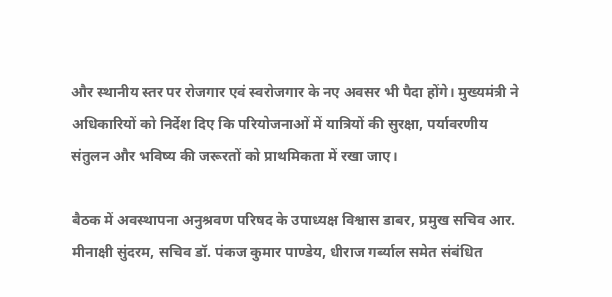और स्थानीय स्तर पर रोजगार एवं स्वरोजगार के नए अवसर भी पैदा होंगे। मुख्यमंत्री ने अधिकारियों को निर्देश दिए कि परियोजनाओं में यात्रियों की सुरक्षा, पर्यावरणीय संतुलन और भविष्य की जरूरतों को प्राथमिकता में रखा जाए।

बैठक में अवस्थापना अनुश्रवण परिषद के उपाध्यक्ष विश्वास डाबर, प्रमुख सचिव आर. मीनाक्षी सुंदरम, सचिव डॉ. पंकज कुमार पाण्डेय, धीराज गर्ब्याल समेत संबंधित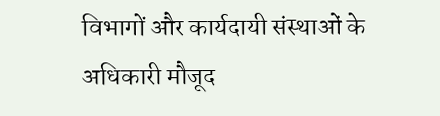विभागों और कार्यदायी संस्थाओं के अधिकारी मौजूद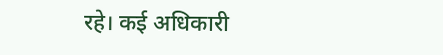रहे। कई अधिकारी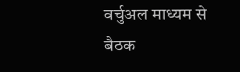वर्चुअल माध्यम से बैठक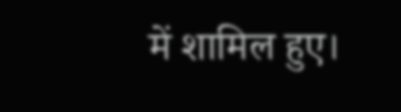में शामिल हुए।